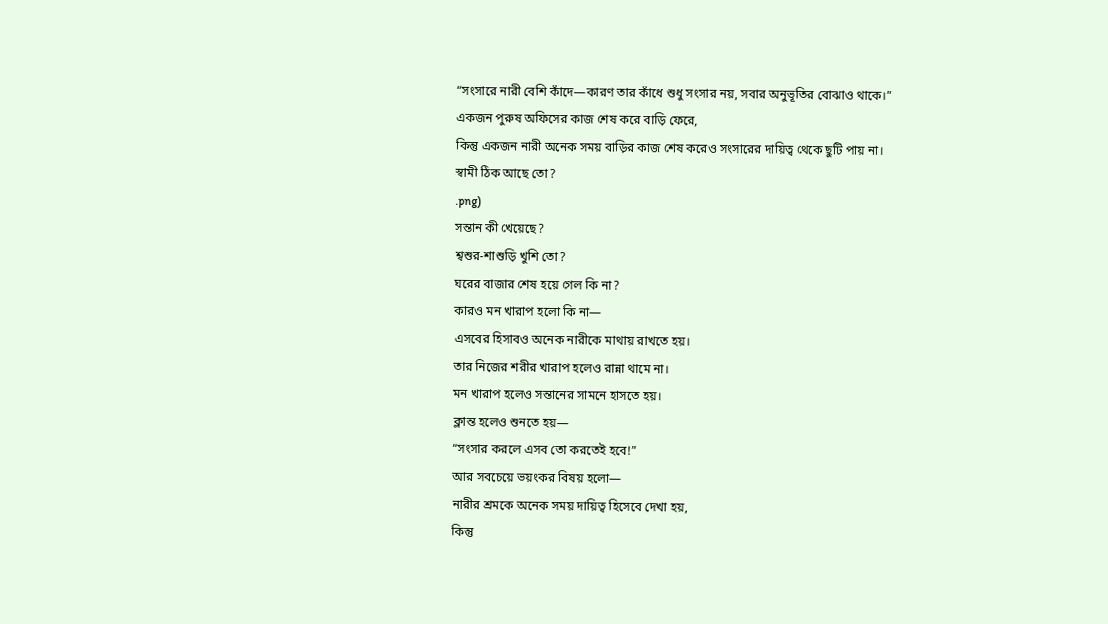“সংসারে নারী বেশি কাঁদে—কারণ তার কাঁধে শুধু সংসার নয়, সবার অনুভূতির বোঝাও থাকে।”
একজন পুরুষ অফিসের কাজ শেষ করে বাড়ি ফেরে,
কিন্তু একজন নারী অনেক সময় বাড়ির কাজ শেষ করেও সংসারের দায়িত্ব থেকে ছুটি পায় না।
স্বামী ঠিক আছে তো?
.png)
সন্তান কী খেয়েছে?
শ্বশুর-শাশুড়ি খুশি তো?
ঘরের বাজার শেষ হয়ে গেল কি না?
কারও মন খারাপ হলো কি না—
এসবের হিসাবও অনেক নারীকে মাথায় রাখতে হয়।
তার নিজের শরীর খারাপ হলেও রান্না থামে না।
মন খারাপ হলেও সন্তানের সামনে হাসতে হয়।
ক্লান্ত হলেও শুনতে হয়—
“সংসার করলে এসব তো করতেই হবে!”
আর সবচেয়ে ভয়ংকর বিষয় হলো—
নারীর শ্রমকে অনেক সময় দায়িত্ব হিসেবে দেখা হয়,
কিন্তু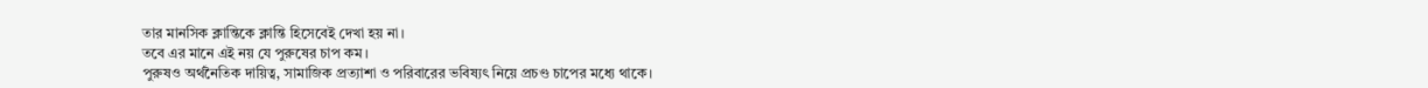তার মানসিক ক্লান্তিকে ক্লান্তি হিসেবেই দেখা হয় না।
তবে এর মানে এই নয় যে পুরুষের চাপ কম।
পুরুষও অর্থনৈতিক দায়িত্ব, সামাজিক প্রত্যাশা ও পরিবারের ভবিষ্যৎ নিয়ে প্রচণ্ড চাপের মধ্যে থাকে।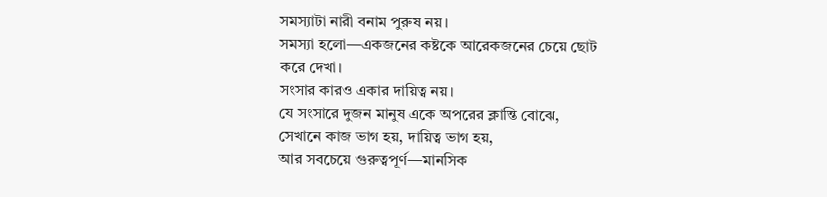সমস্যাটা নারী বনাম পুরুষ নয়।
সমস্যা হলো—একজনের কষ্টকে আরেকজনের চেয়ে ছোট করে দেখা।
সংসার কারও একার দায়িত্ব নয়।
যে সংসারে দুজন মানুষ একে অপরের ক্লান্তি বোঝে,
সেখানে কাজ ভাগ হয়, দায়িত্ব ভাগ হয়,
আর সবচেয়ে গুরুত্বপূর্ণ—মানসিক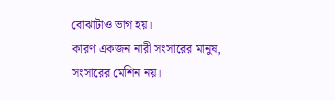বোঝাটাও ভাগ হয়।
কারণ একজন নারী সংসারের মানুষ,
সংসারের মেশিন নয়।